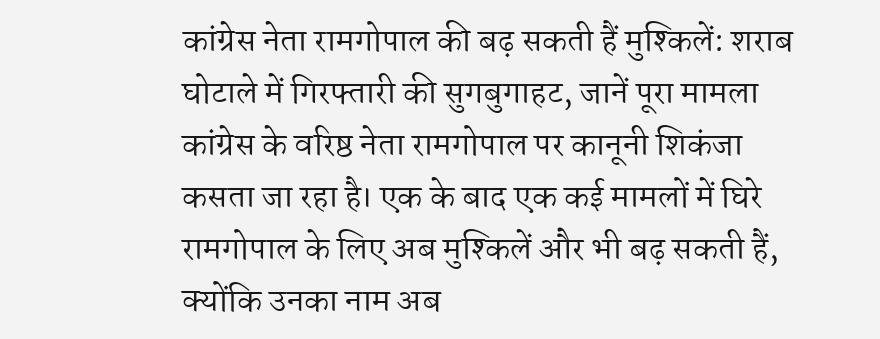कांग्रेस नेता रामगोपाल की बढ़ सकती हैं मुश्किलें: शराब घोटाले में गिरफ्तारी की सुगबुगाहट, जानें पूरा मामला
कांग्रेस के वरिष्ठ नेता रामगोपाल पर कानूनी शिकंजा कसता जा रहा है। एक के बाद एक कई मामलों में घिरे रामगोपाल के लिए अब मुश्किलें और भी बढ़ सकती हैं, क्योंकि उनका नाम अब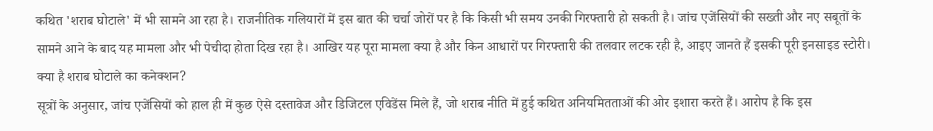कथित 'शराब घोटाले' में भी सामने आ रहा है। राजनीतिक गलियारों में इस बात की चर्चा जोरों पर है कि किसी भी समय उनकी गिरफ्तारी हो सकती है। जांच एजेंसियों की सख्ती और नए सबूतों के सामने आने के बाद यह मामला और भी पेचीदा होता दिख रहा है। आखिर यह पूरा मामला क्या है और किन आधारों पर गिरफ्तारी की तलवार लटक रही है, आइए जानते हैं इसकी पूरी इनसाइड स्टोरी।
क्या है शराब घोटाले का कनेक्शन?
सूत्रों के अनुसार, जांच एजेंसियों को हाल ही में कुछ ऐसे दस्तावेज और डिजिटल एविडेंस मिले हैं, जो शराब नीति में हुई कथित अनियमितताओं की ओर इशारा करते हैं। आरोप है कि इस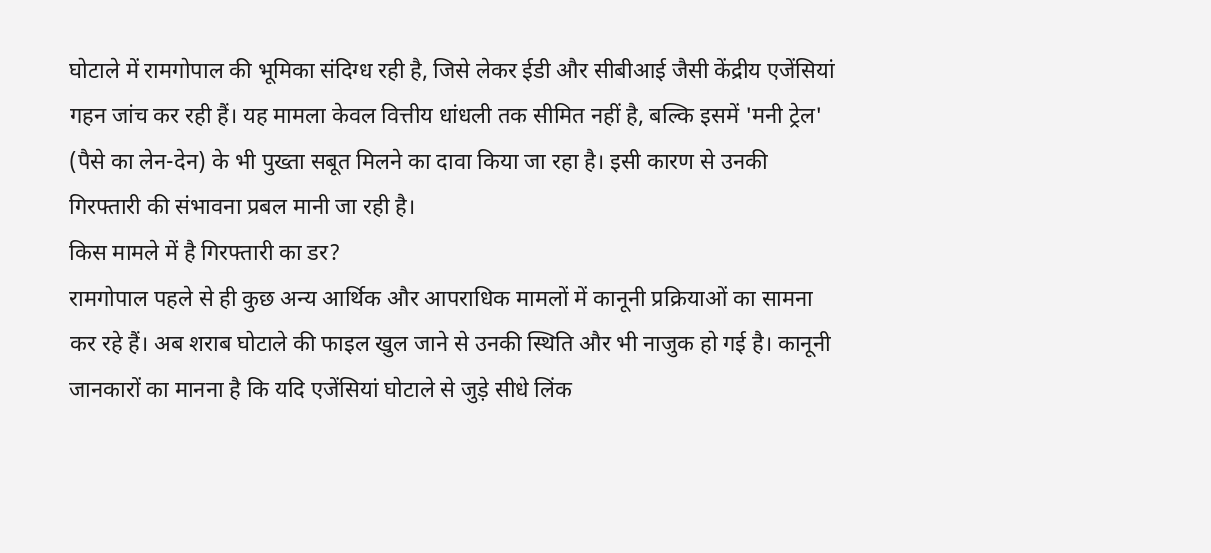घोटाले में रामगोपाल की भूमिका संदिग्ध रही है, जिसे लेकर ईडी और सीबीआई जैसी केंद्रीय एजेंसियां गहन जांच कर रही हैं। यह मामला केवल वित्तीय धांधली तक सीमित नहीं है, बल्कि इसमें 'मनी ट्रेल' (पैसे का लेन-देन) के भी पुख्ता सबूत मिलने का दावा किया जा रहा है। इसी कारण से उनकी गिरफ्तारी की संभावना प्रबल मानी जा रही है।
किस मामले में है गिरफ्तारी का डर?
रामगोपाल पहले से ही कुछ अन्य आर्थिक और आपराधिक मामलों में कानूनी प्रक्रियाओं का सामना कर रहे हैं। अब शराब घोटाले की फाइल खुल जाने से उनकी स्थिति और भी नाजुक हो गई है। कानूनी जानकारों का मानना है कि यदि एजेंसियां घोटाले से जुड़े सीधे लिंक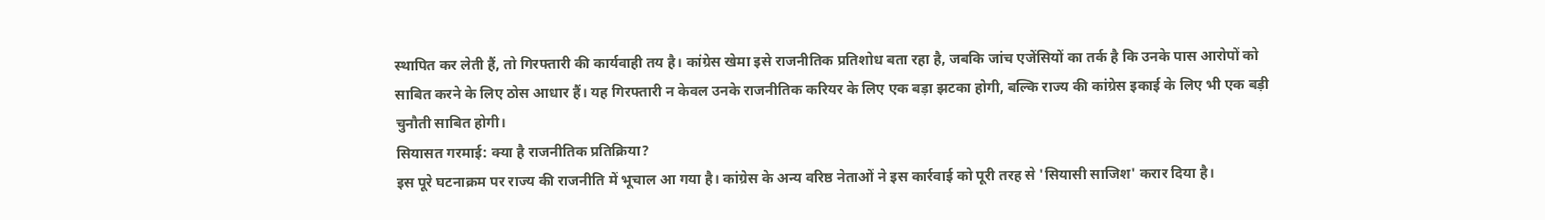स्थापित कर लेती हैं, तो गिरफ्तारी की कार्यवाही तय है। कांग्रेस खेमा इसे राजनीतिक प्रतिशोध बता रहा है, जबकि जांच एजेंसियों का तर्क है कि उनके पास आरोपों को साबित करने के लिए ठोस आधार हैं। यह गिरफ्तारी न केवल उनके राजनीतिक करियर के लिए एक बड़ा झटका होगी, बल्कि राज्य की कांग्रेस इकाई के लिए भी एक बड़ी चुनौती साबित होगी।
सियासत गरमाई: क्या है राजनीतिक प्रतिक्रिया?
इस पूरे घटनाक्रम पर राज्य की राजनीति में भूचाल आ गया है। कांग्रेस के अन्य वरिष्ठ नेताओं ने इस कार्रवाई को पूरी तरह से 'सियासी साजिश' करार दिया है।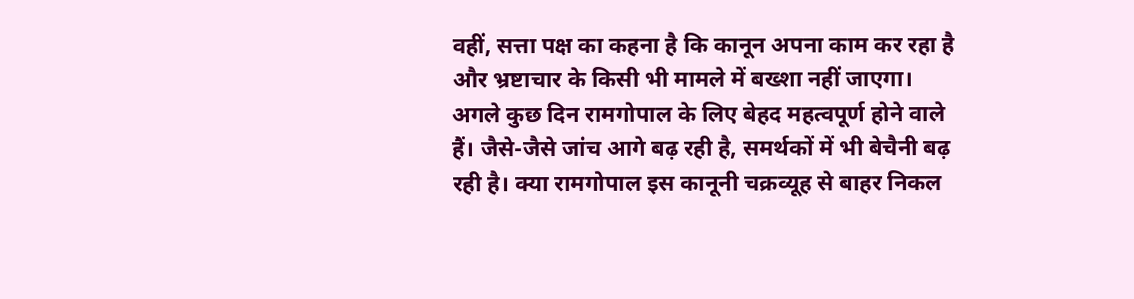वहीं, सत्ता पक्ष का कहना है कि कानून अपना काम कर रहा है और भ्रष्टाचार के किसी भी मामले में बख्शा नहीं जाएगा। अगले कुछ दिन रामगोपाल के लिए बेहद महत्वपूर्ण होने वाले हैं। जैसे-जैसे जांच आगे बढ़ रही है, समर्थकों में भी बेचैनी बढ़ रही है। क्या रामगोपाल इस कानूनी चक्रव्यूह से बाहर निकल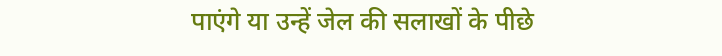पाएंगे या उन्हें जेल की सलाखों के पीछे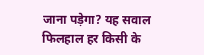जाना पड़ेगा? यह सवाल फिलहाल हर किसी के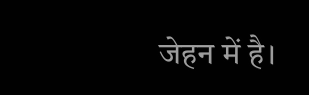जेहन में है।